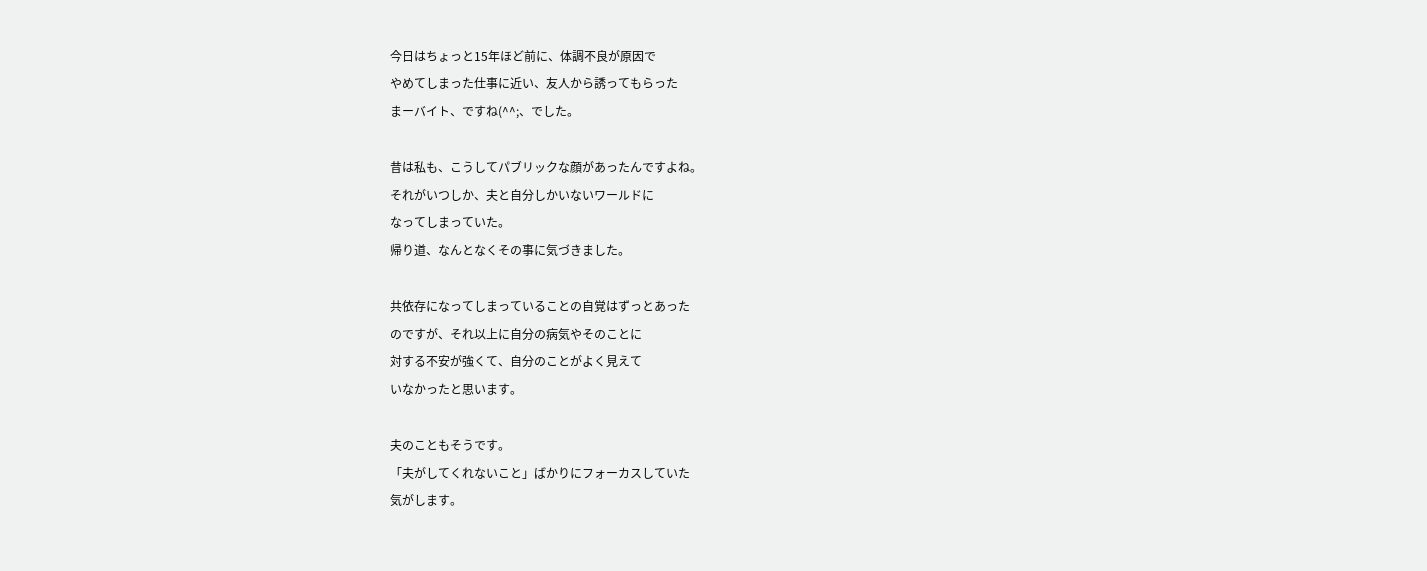今日はちょっと15年ほど前に、体調不良が原因で
やめてしまった仕事に近い、友人から誘ってもらった
まーバイト、ですね(^^;、でした。

昔は私も、こうしてパブリックな顔があったんですよね。
それがいつしか、夫と自分しかいないワールドに
なってしまっていた。
帰り道、なんとなくその事に気づきました。

共依存になってしまっていることの自覚はずっとあった
のですが、それ以上に自分の病気やそのことに
対する不安が強くて、自分のことがよく見えて
いなかったと思います。

夫のこともそうです。
「夫がしてくれないこと」ばかりにフォーカスしていた
気がします。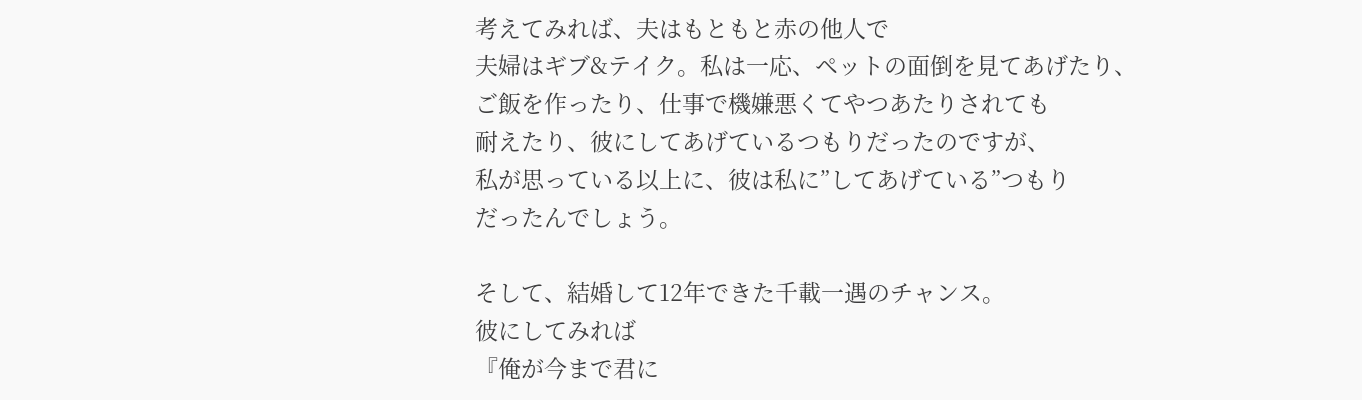考えてみれば、夫はもともと赤の他人で
夫婦はギブ&テイク。私は一応、ペットの面倒を見てあげたり、
ご飯を作ったり、仕事で機嫌悪くてやつあたりされても
耐えたり、彼にしてあげているつもりだったのですが、
私が思っている以上に、彼は私に”してあげている”つもり
だったんでしょう。

そして、結婚して12年できた千載一遇のチャンス。
彼にしてみれば
『俺が今まで君に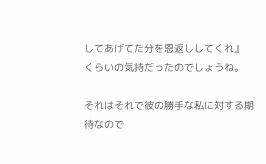してあげてた分を恩返ししてくれ』
くらいの気持だったのでしょうね。

それはそれで彼の勝手な私に対する期待なので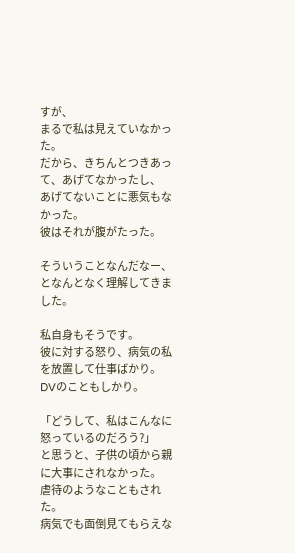すが、
まるで私は見えていなかった。
だから、きちんとつきあって、あげてなかったし、
あげてないことに悪気もなかった。
彼はそれが腹がたった。

そういうことなんだなー、となんとなく理解してきました。

私自身もそうです。
彼に対する怒り、病気の私を放置して仕事ばかり。
DVのこともしかり。

「どうして、私はこんなに怒っているのだろう?」
と思うと、子供の頃から親に大事にされなかった。
虐待のようなこともされた。
病気でも面倒見てもらえな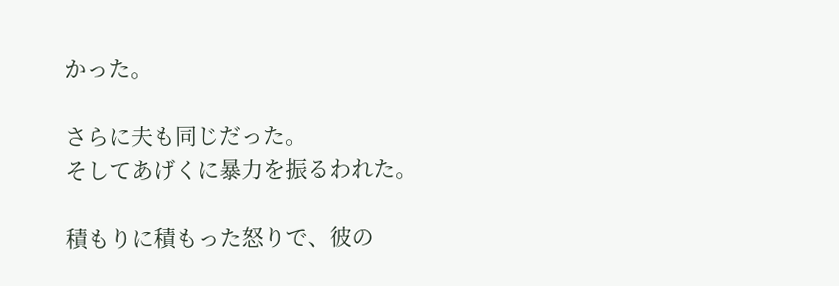かった。

さらに夫も同じだった。
そしてあげくに暴力を振るわれた。

積もりに積もった怒りで、彼の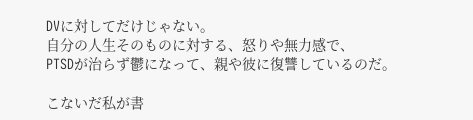DVに対してだけじゃない。
自分の人生そのものに対する、怒りや無力感で、
PTSDが治らず鬱になって、親や彼に復讐しているのだ。

こないだ私が書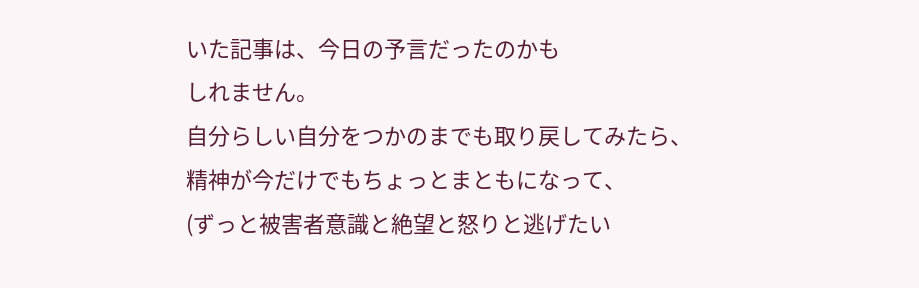いた記事は、今日の予言だったのかも
しれません。
自分らしい自分をつかのまでも取り戻してみたら、
精神が今だけでもちょっとまともになって、
(ずっと被害者意識と絶望と怒りと逃げたい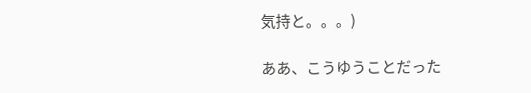気持と。。。)

ああ、こうゆうことだった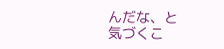んだな、と
気づくこ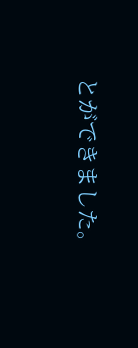とができました。